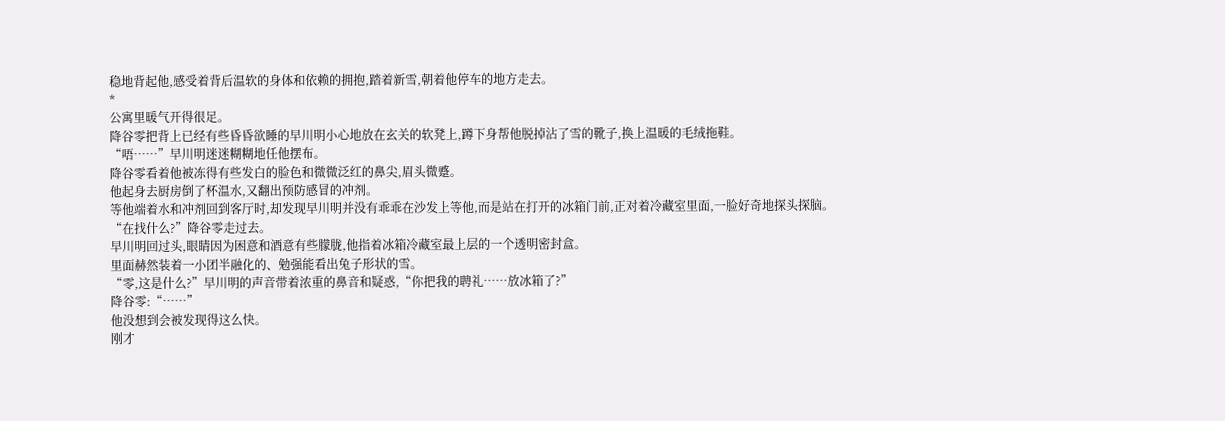稳地背起他,感受着背后温软的身体和依赖的拥抱,踏着新雪,朝着他停车的地方走去。
*
公寓里暖气开得很足。
降谷零把背上已经有些昏昏欲睡的早川明小心地放在玄关的软凳上,蹲下身帮他脱掉沾了雪的靴子,换上温暖的毛绒拖鞋。
“唔……”早川明迷迷糊糊地任他摆布。
降谷零看着他被冻得有些发白的脸色和微微泛红的鼻尖,眉头微蹙。
他起身去厨房倒了杯温水,又翻出预防感冒的冲剂。
等他端着水和冲剂回到客厅时,却发现早川明并没有乖乖在沙发上等他,而是站在打开的冰箱门前,正对着冷藏室里面,一脸好奇地探头探脑。
“在找什么?”降谷零走过去。
早川明回过头,眼睛因为困意和酒意有些朦胧,他指着冰箱冷藏室最上层的一个透明密封盒。
里面赫然装着一小团半融化的、勉强能看出兔子形状的雪。
“零,这是什么?”早川明的声音带着浓重的鼻音和疑惑,“你把我的聘礼……放冰箱了?”
降谷零:“……”
他没想到会被发现得这么快。
刚才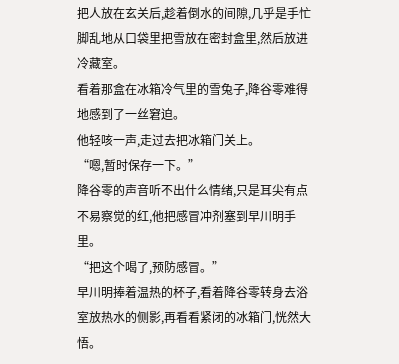把人放在玄关后,趁着倒水的间隙,几乎是手忙脚乱地从口袋里把雪放在密封盒里,然后放进冷藏室。
看着那盒在冰箱冷气里的雪兔子,降谷零难得地感到了一丝窘迫。
他轻咳一声,走过去把冰箱门关上。
“嗯,暂时保存一下。”
降谷零的声音听不出什么情绪,只是耳尖有点不易察觉的红,他把感冒冲剂塞到早川明手里。
“把这个喝了,预防感冒。”
早川明捧着温热的杯子,看着降谷零转身去浴室放热水的侧影,再看看紧闭的冰箱门,恍然大悟。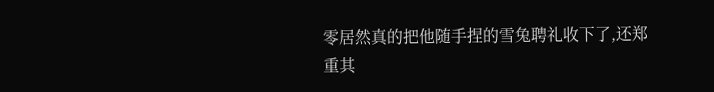零居然真的把他随手捏的雪兔聘礼收下了,还郑重其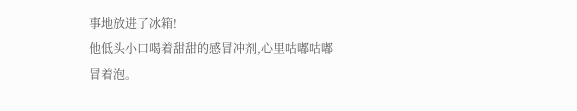事地放进了冰箱!
他低头小口喝着甜甜的感冒冲剂,心里咕嘟咕嘟冒着泡。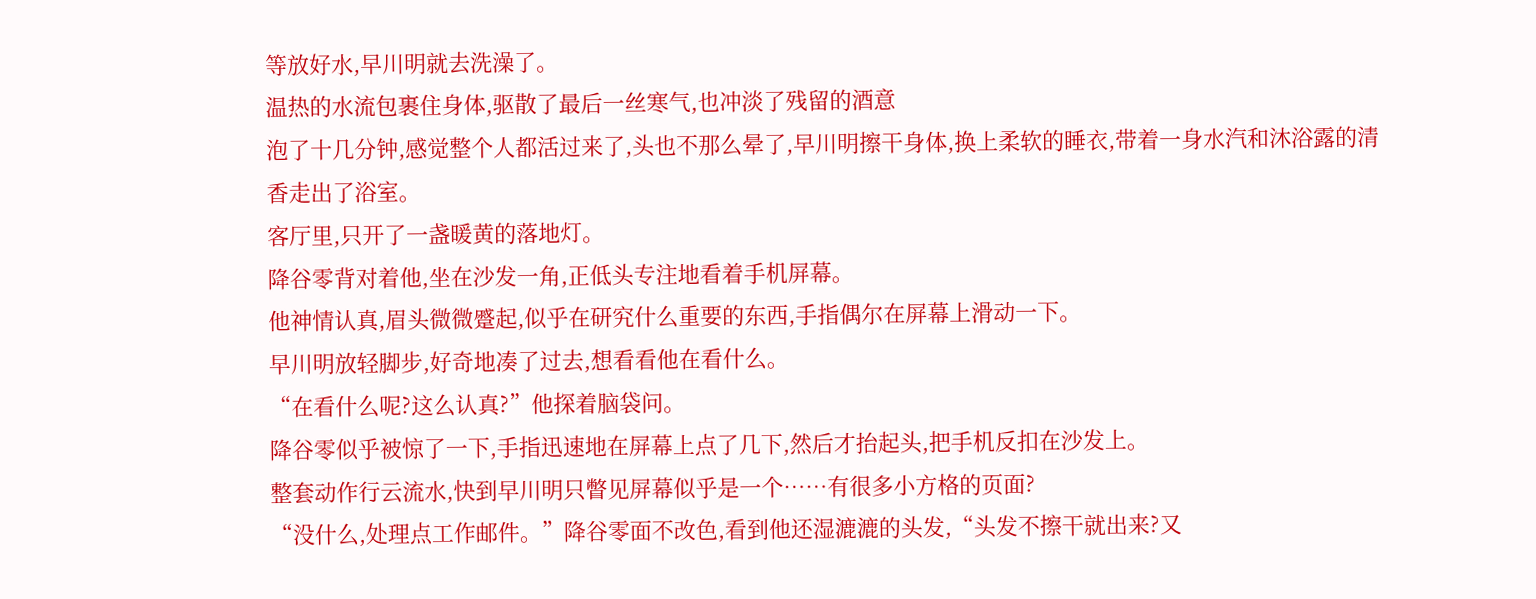等放好水,早川明就去洗澡了。
温热的水流包裹住身体,驱散了最后一丝寒气,也冲淡了残留的酒意
泡了十几分钟,感觉整个人都活过来了,头也不那么晕了,早川明擦干身体,换上柔软的睡衣,带着一身水汽和沐浴露的清香走出了浴室。
客厅里,只开了一盏暖黄的落地灯。
降谷零背对着他,坐在沙发一角,正低头专注地看着手机屏幕。
他神情认真,眉头微微蹙起,似乎在研究什么重要的东西,手指偶尔在屏幕上滑动一下。
早川明放轻脚步,好奇地凑了过去,想看看他在看什么。
“在看什么呢?这么认真?”他探着脑袋问。
降谷零似乎被惊了一下,手指迅速地在屏幕上点了几下,然后才抬起头,把手机反扣在沙发上。
整套动作行云流水,快到早川明只瞥见屏幕似乎是一个……有很多小方格的页面?
“没什么,处理点工作邮件。”降谷零面不改色,看到他还湿漉漉的头发,“头发不擦干就出来?又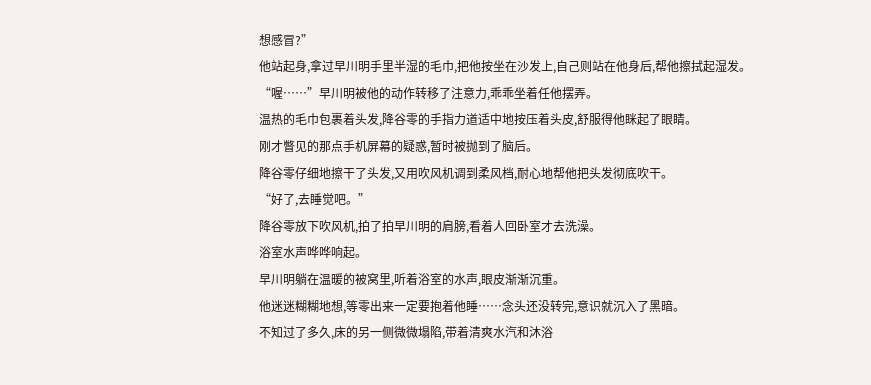想感冒?”
他站起身,拿过早川明手里半湿的毛巾,把他按坐在沙发上,自己则站在他身后,帮他擦拭起湿发。
“喔……”早川明被他的动作转移了注意力,乖乖坐着任他摆弄。
温热的毛巾包裹着头发,降谷零的手指力道适中地按压着头皮,舒服得他眯起了眼睛。
刚才瞥见的那点手机屏幕的疑惑,暂时被抛到了脑后。
降谷零仔细地擦干了头发,又用吹风机调到柔风档,耐心地帮他把头发彻底吹干。
“好了,去睡觉吧。”
降谷零放下吹风机,拍了拍早川明的肩膀,看着人回卧室才去洗澡。
浴室水声哗哗响起。
早川明躺在温暖的被窝里,听着浴室的水声,眼皮渐渐沉重。
他迷迷糊糊地想,等零出来一定要抱着他睡……念头还没转完,意识就沉入了黑暗。
不知过了多久,床的另一侧微微塌陷,带着清爽水汽和沐浴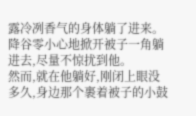露冷冽香气的身体躺了进来。
降谷零小心地掀开被子一角躺进去,尽量不惊扰到他。
然而,就在他躺好,刚闭上眼没多久,身边那个裹着被子的小鼓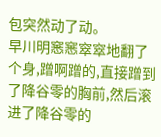包突然动了动。
早川明窸窸窣窣地翻了个身,蹭啊蹭的,直接蹭到了降谷零的胸前,然后滚进了降谷零的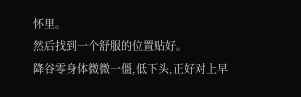怀里。
然后找到一个舒服的位置贴好。
降谷零身体微微一僵,低下头,正好对上早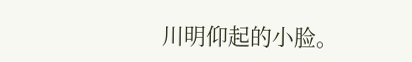川明仰起的小脸。